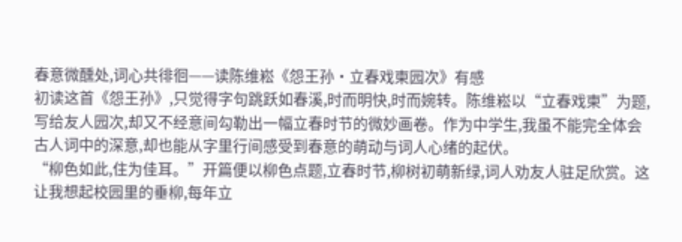春意微醺处,词心共徘徊——读陈维崧《怨王孙·立春戏柬园次》有感
初读这首《怨王孙》,只觉得字句跳跃如春溪,时而明快,时而婉转。陈维崧以“立春戏柬”为题,写给友人园次,却又不经意间勾勒出一幅立春时节的微妙画卷。作为中学生,我虽不能完全体会古人词中的深意,却也能从字里行间感受到春意的萌动与词人心绪的起伏。
“柳色如此,住为佳耳。”开篇便以柳色点题,立春时节,柳树初萌新绿,词人劝友人驻足欣赏。这让我想起校园里的垂柳,每年立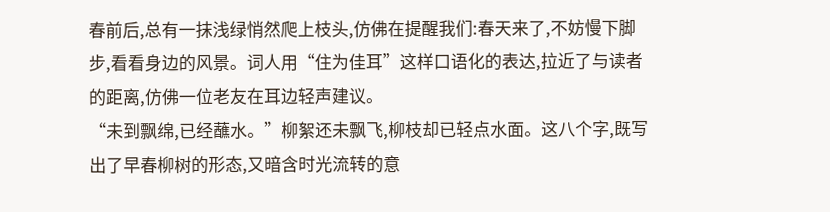春前后,总有一抹浅绿悄然爬上枝头,仿佛在提醒我们:春天来了,不妨慢下脚步,看看身边的风景。词人用“住为佳耳”这样口语化的表达,拉近了与读者的距离,仿佛一位老友在耳边轻声建议。
“未到飘绵,已经蘸水。”柳絮还未飘飞,柳枝却已轻点水面。这八个字,既写出了早春柳树的形态,又暗含时光流转的意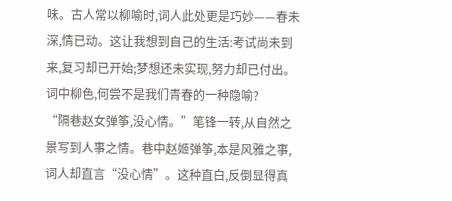味。古人常以柳喻时,词人此处更是巧妙——春未深,情已动。这让我想到自己的生活:考试尚未到来,复习却已开始;梦想还未实现,努力却已付出。词中柳色,何尝不是我们青春的一种隐喻?
“隔巷赵女弹筝,没心情。”笔锋一转,从自然之景写到人事之情。巷中赵姬弹筝,本是风雅之事,词人却直言“没心情”。这种直白,反倒显得真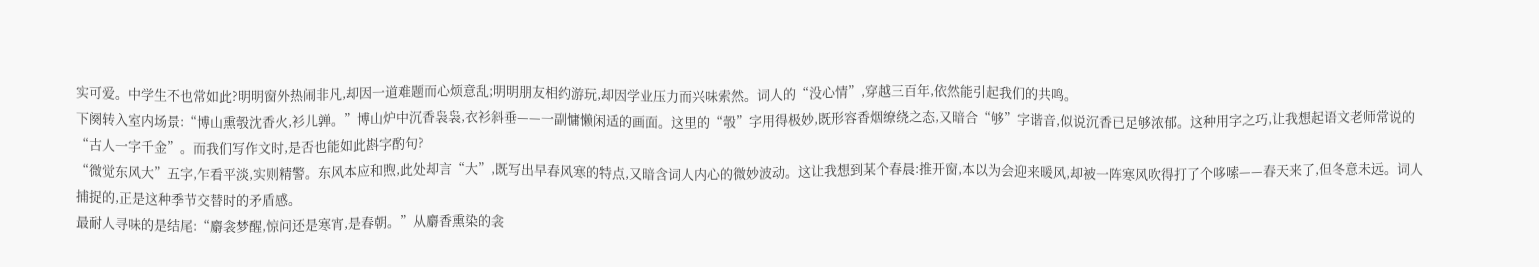实可爱。中学生不也常如此?明明窗外热闹非凡,却因一道难题而心烦意乱;明明朋友相约游玩,却因学业压力而兴味索然。词人的“没心情”,穿越三百年,依然能引起我们的共鸣。
下阕转入室内场景:“博山熏彀沈香火,衫儿亸。”博山炉中沉香袅袅,衣衫斜垂——一副慵懒闲适的画面。这里的“彀”字用得极妙,既形容香烟缭绕之态,又暗合“够”字谐音,似说沉香已足够浓郁。这种用字之巧,让我想起语文老师常说的“古人一字千金”。而我们写作文时,是否也能如此斟字酌句?
“微觉东风大”五字,乍看平淡,实则精警。东风本应和煦,此处却言“大”,既写出早春风寒的特点,又暗含词人内心的微妙波动。这让我想到某个春晨:推开窗,本以为会迎来暖风,却被一阵寒风吹得打了个哆嗦——春天来了,但冬意未远。词人捕捉的,正是这种季节交替时的矛盾感。
最耐人寻味的是结尾:“麝衾梦醒,惊问还是寒宵,是春朝。”从麝香熏染的衾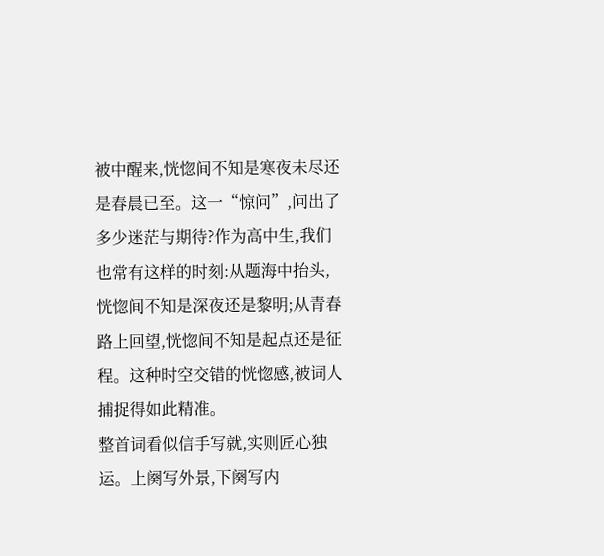被中醒来,恍惚间不知是寒夜未尽还是春晨已至。这一“惊问”,问出了多少迷茫与期待?作为高中生,我们也常有这样的时刻:从题海中抬头,恍惚间不知是深夜还是黎明;从青春路上回望,恍惚间不知是起点还是征程。这种时空交错的恍惚感,被词人捕捉得如此精准。
整首词看似信手写就,实则匠心独运。上阕写外景,下阕写内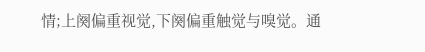情;上阕偏重视觉,下阕偏重触觉与嗅觉。通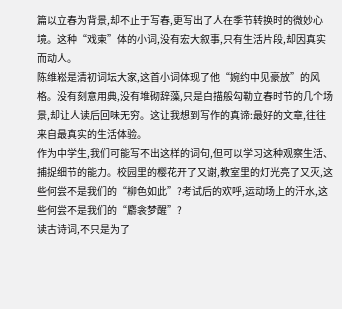篇以立春为背景,却不止于写春,更写出了人在季节转换时的微妙心境。这种“戏柬”体的小词,没有宏大叙事,只有生活片段,却因真实而动人。
陈维崧是清初词坛大家,这首小词体现了他“婉约中见豪放”的风格。没有刻意用典,没有堆砌辞藻,只是白描般勾勒立春时节的几个场景,却让人读后回味无穷。这让我想到写作的真谛:最好的文章,往往来自最真实的生活体验。
作为中学生,我们可能写不出这样的词句,但可以学习这种观察生活、捕捉细节的能力。校园里的樱花开了又谢,教室里的灯光亮了又灭,这些何尝不是我们的“柳色如此”?考试后的欢呼,运动场上的汗水,这些何尝不是我们的“麝衾梦醒”?
读古诗词,不只是为了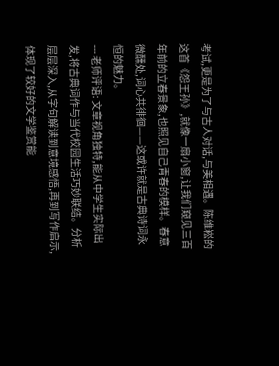考试,更是为了与古人对话,与美相遇。陈维崧的这首《怨王孙》,就像一扇小窗,让我们窥见三百年前的立春景象,也照见自己青春的模样。春意微醺处,词心共徘徊——这或许就是古典诗词永恒的魅力。
--- 老师评语: 文章视角独特,能从中学生实际出发,将古典词作与当代校园生活巧妙联结。分析层层深入,从字句解读到意境感悟,再到写作启示,体现了较好的文学鉴赏能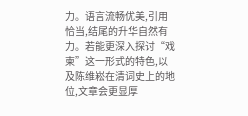力。语言流畅优美,引用恰当,结尾的升华自然有力。若能更深入探讨“戏柬”这一形式的特色,以及陈维崧在清词史上的地位,文章会更显厚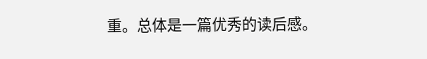重。总体是一篇优秀的读后感。